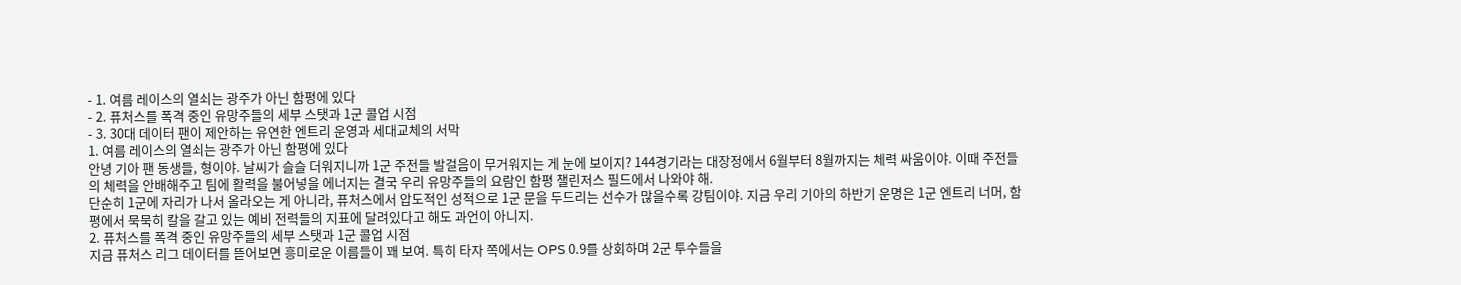- 1. 여름 레이스의 열쇠는 광주가 아닌 함평에 있다
- 2. 퓨처스를 폭격 중인 유망주들의 세부 스탯과 1군 콜업 시점
- 3. 30대 데이터 팬이 제안하는 유연한 엔트리 운영과 세대교체의 서막
1. 여름 레이스의 열쇠는 광주가 아닌 함평에 있다
안녕 기아 팬 동생들, 형이야. 날씨가 슬슬 더워지니까 1군 주전들 발걸음이 무거워지는 게 눈에 보이지? 144경기라는 대장정에서 6월부터 8월까지는 체력 싸움이야. 이때 주전들의 체력을 안배해주고 팀에 활력을 불어넣을 에너지는 결국 우리 유망주들의 요람인 함평 챌린저스 필드에서 나와야 해.
단순히 1군에 자리가 나서 올라오는 게 아니라, 퓨처스에서 압도적인 성적으로 1군 문을 두드리는 선수가 많을수록 강팀이야. 지금 우리 기아의 하반기 운명은 1군 엔트리 너머, 함평에서 묵묵히 칼을 갈고 있는 예비 전력들의 지표에 달려있다고 해도 과언이 아니지.
2. 퓨처스를 폭격 중인 유망주들의 세부 스탯과 1군 콜업 시점
지금 퓨처스 리그 데이터를 뜯어보면 흥미로운 이름들이 꽤 보여. 특히 타자 쪽에서는 OPS 0.9를 상회하며 2군 투수들을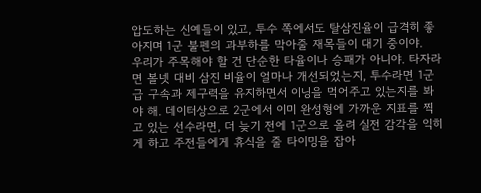압도하는 신예들이 있고, 투수 쪽에서도 탈삼진율이 급격히 좋아지며 1군 불펜의 과부하를 막아줄 재목들이 대기 중이야.
우리가 주목해야 할 건 단순한 타율이나 승패가 아니야. 타자라면 볼넷 대비 삼진 비율이 얼마나 개선되었는지, 투수라면 1군급 구속과 제구력을 유지하면서 이닝을 먹어주고 있는지를 봐야 해. 데이터상으로 2군에서 이미 완성형에 가까운 지표를 찍고 있는 선수라면, 더 늦기 전에 1군으로 올려 실전 감각을 익히게 하고 주전들에게 휴식을 줄 타이밍을 잡아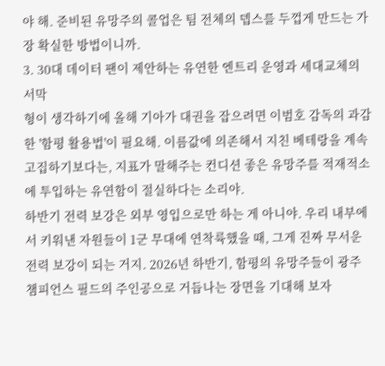야 해. 준비된 유망주의 콜업은 팀 전체의 뎁스를 두껍게 만드는 가장 확실한 방법이니까.
3. 30대 데이터 팬이 제안하는 유연한 엔트리 운영과 세대교체의 서막
형이 생각하기에 올해 기아가 대권을 잡으려면 이범호 감독의 과감한 '함평 활용법'이 필요해. 이름값에 의존해서 지친 베테랑을 계속 고집하기보다는, 지표가 말해주는 컨디션 좋은 유망주를 적재적소에 투입하는 유연함이 절실하다는 소리야.
하반기 전력 보강은 외부 영입으로만 하는 게 아니야. 우리 내부에서 키워낸 자원들이 1군 무대에 연착륙했을 때, 그게 진짜 무서운 전력 보강이 되는 거지. 2026년 하반기, 함평의 유망주들이 광주 챔피언스 필드의 주인공으로 거듭나는 장면을 기대해 보자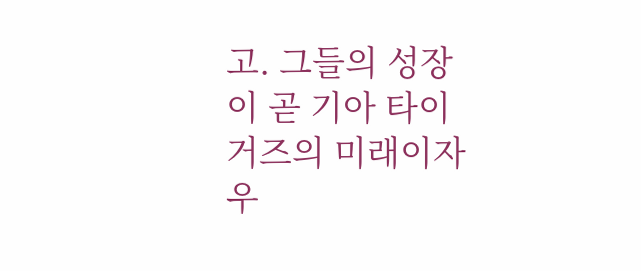고. 그들의 성장이 곧 기아 타이거즈의 미래이자 우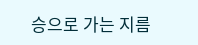승으로 가는 지름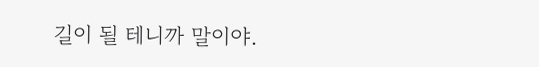길이 될 테니까 말이야.